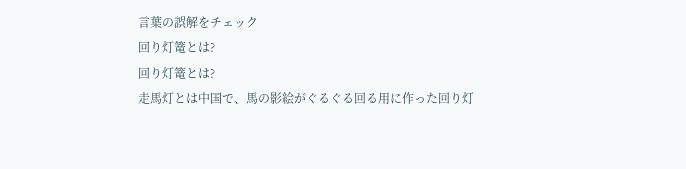言葉の誤解をチェック
回り灯篭とは?
回り灯篭とは?
走馬灯とは中国で、馬の影絵がぐるぐる回る用に作った回り灯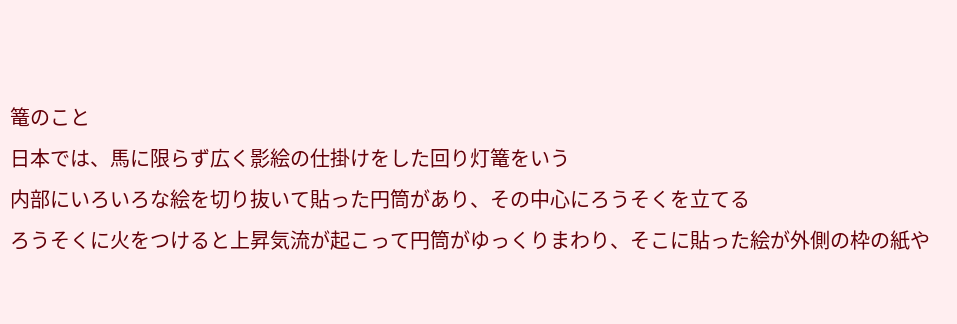篭のこと
日本では、馬に限らず広く影絵の仕掛けをした回り灯篭をいう
内部にいろいろな絵を切り抜いて貼った円筒があり、その中心にろうそくを立てる
ろうそくに火をつけると上昇気流が起こって円筒がゆっくりまわり、そこに貼った絵が外側の枠の紙や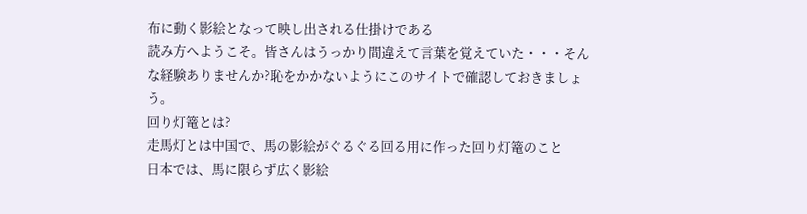布に動く影絵となって映し出される仕掛けである
読み方へようこそ。皆さんはうっかり間違えて言葉を覚えていた・・・そんな経験ありませんか?恥をかかないようにこのサイトで確認しておきましょう。
回り灯篭とは?
走馬灯とは中国で、馬の影絵がぐるぐる回る用に作った回り灯篭のこと
日本では、馬に限らず広く影絵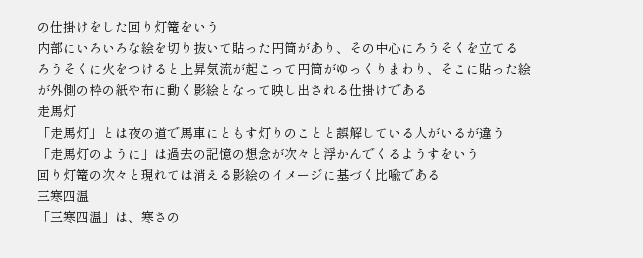の仕掛けをした回り灯篭をいう
内部にいろいろな絵を切り抜いて貼った円筒があり、その中心にろうそくを立てる
ろうそくに火をつけると上昇気流が起こって円筒がゆっくりまわり、そこに貼った絵が外側の枠の紙や布に動く影絵となって映し出される仕掛けである
走馬灯
「走馬灯」とは夜の道で馬車にともす灯りのことと誤解している人がいるが違う
「走馬灯のように」は過去の記憶の想念が次々と浮かんでくるようすをいう
回り灯篭の次々と現れては消える影絵のイメージに基づく比喩である
三寒四温
「三寒四温」は、寒さの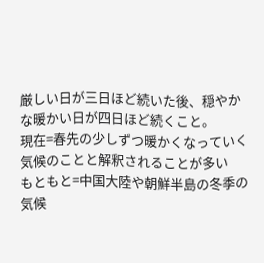厳しい日が三日ほど続いた後、穏やかな暖かい日が四日ほど続くこと。
現在=春先の少しずつ暖かくなっていく気候のことと解釈されることが多い
もともと=中国大陸や朝鮮半島の冬季の気候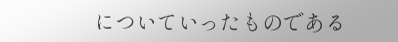についていったものである